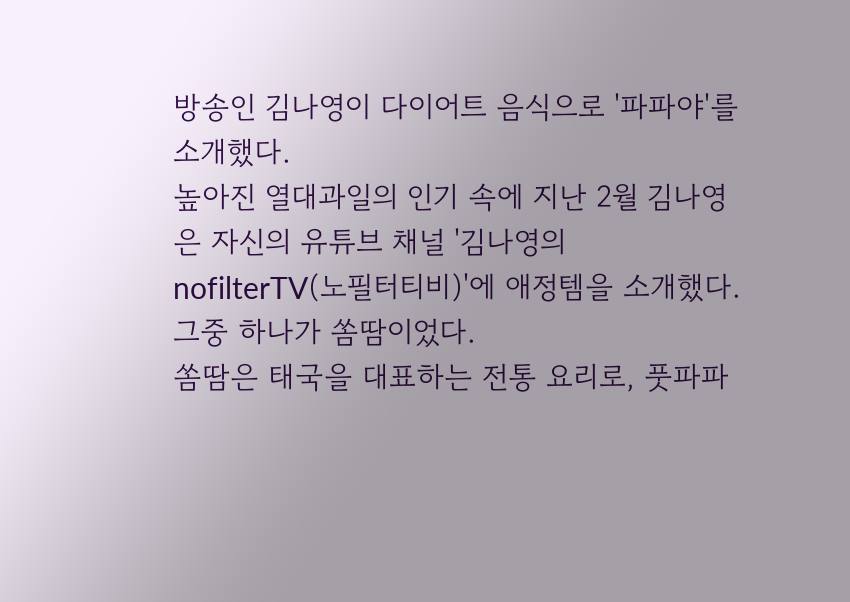방송인 김나영이 다이어트 음식으로 '파파야'를 소개했다.
높아진 열대과일의 인기 속에 지난 2월 김나영은 자신의 유튜브 채널 '김나영의 nofilterTV(노필터티비)'에 애정템을 소개했다. 그중 하나가 쏨땀이었다.
쏨땀은 태국을 대표하는 전통 요리로, 풋파파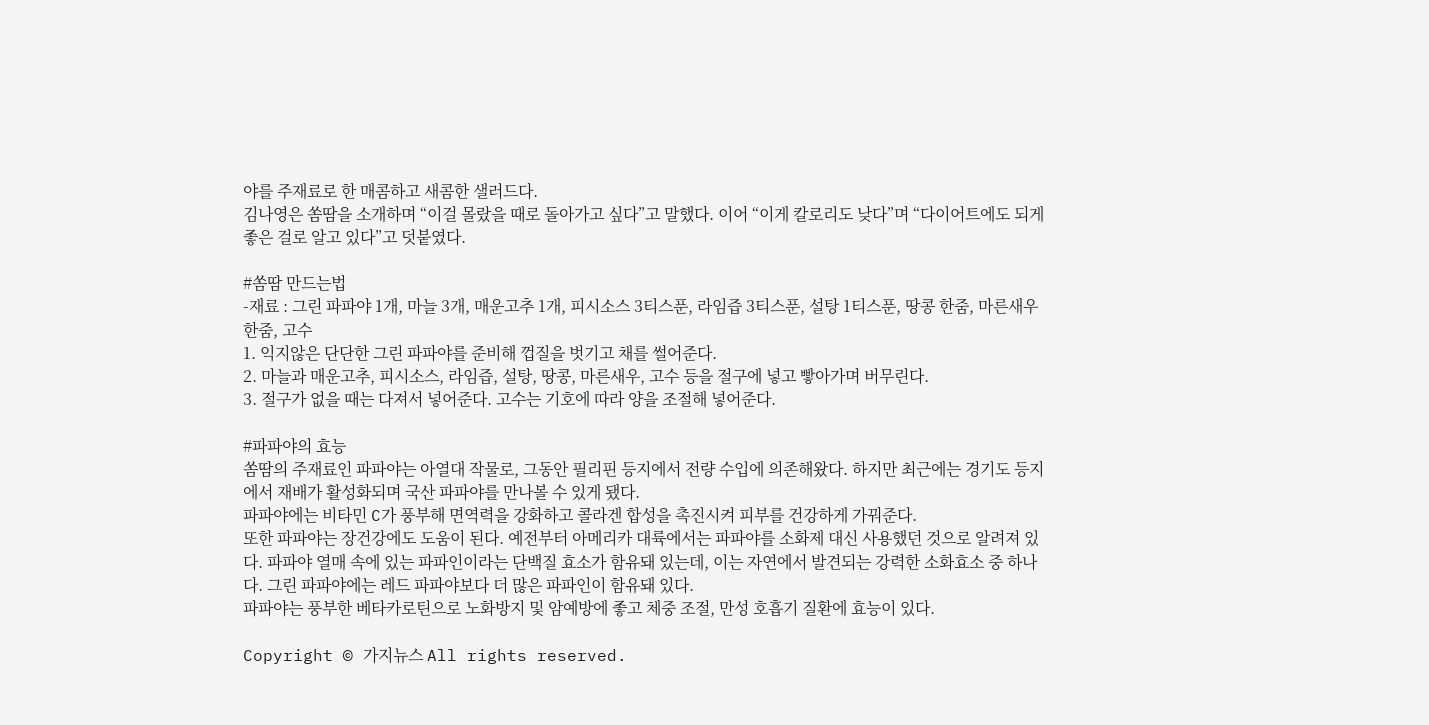야를 주재료로 한 매콤하고 새콤한 샐러드다.
김나영은 쏨땀을 소개하며 “이걸 몰랐을 때로 돌아가고 싶다”고 말했다. 이어 “이게 칼로리도 낮다”며 “다이어트에도 되게 좋은 걸로 알고 있다”고 덧붙였다.

#쏨땀 만드는법
-재료 : 그린 파파야 1개, 마늘 3개, 매운고추 1개, 피시소스 3티스푼, 라임즙 3티스푼, 설탕 1티스푼, 땅콩 한줌, 마른새우 한줌, 고수
1. 익지않은 단단한 그린 파파야를 준비해 껍질을 벗기고 채를 썰어준다.
2. 마늘과 매운고추, 피시소스, 라임즙, 설탕, 땅콩, 마른새우, 고수 등을 절구에 넣고 빻아가며 버무린다.
3. 절구가 없을 때는 다져서 넣어준다. 고수는 기호에 따라 양을 조절해 넣어준다.

#파파야의 효능
쏨땀의 주재료인 파파야는 아열대 작물로, 그동안 필리핀 등지에서 전량 수입에 의존해왔다. 하지만 최근에는 경기도 등지에서 재배가 활성화되며 국산 파파야를 만나볼 수 있게 됐다.
파파야에는 비타민 C가 풍부해 면역력을 강화하고 콜라겐 합성을 촉진시켜 피부를 건강하게 가꿔준다.
또한 파파야는 장건강에도 도움이 된다. 예전부터 아메리카 대륙에서는 파파야를 소화제 대신 사용했던 것으로 알려져 있다. 파파야 열매 속에 있는 파파인이라는 단백질 효소가 함유돼 있는데, 이는 자연에서 발견되는 강력한 소화효소 중 하나다. 그린 파파야에는 레드 파파야보다 더 많은 파파인이 함유돼 있다.
파파야는 풍부한 베타카로틴으로 노화방지 및 암예방에 좋고 체중 조절, 만성 호흡기 질환에 효능이 있다.

Copyright © 가지뉴스 All rights reserved.